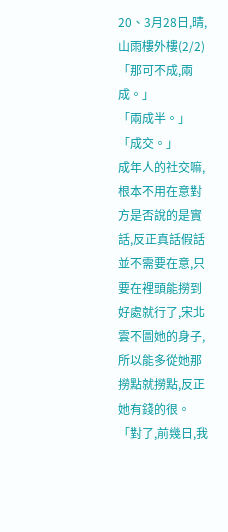20、3月28日,晴,山雨樓外樓(2/2)
「那可不成,兩成。」
「兩成半。」
「成交。」
成年人的社交嘛,根本不用在意對方是否說的是實話,反正真話假話並不需要在意,只要在裡頭能撈到好處就行了,宋北雲不圖她的身子,所以能多從她那撈點就撈點,反正她有錢的很。
「對了,前幾日,我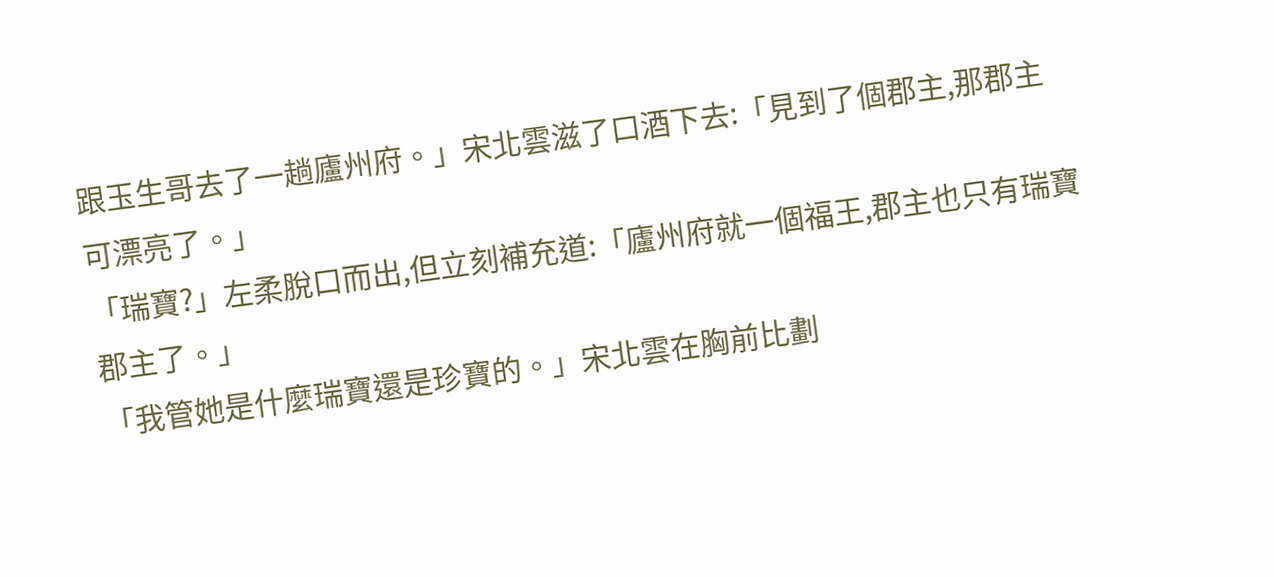跟玉生哥去了一趟廬州府。」宋北雲滋了口酒下去:「見到了個郡主,那郡主可漂亮了。」
「瑞寶?」左柔脫口而出,但立刻補充道:「廬州府就一個福王,郡主也只有瑞寶郡主了。」
「我管她是什麼瑞寶還是珍寶的。」宋北雲在胸前比劃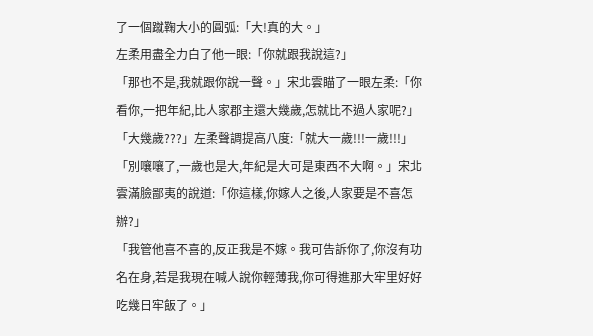了一個蹴鞠大小的圓弧:「大!真的大。」
左柔用盡全力白了他一眼:「你就跟我說這?」
「那也不是,我就跟你說一聲。」宋北雲瞄了一眼左柔:「你看你,一把年紀,比人家郡主還大幾歲,怎就比不過人家呢?」
「大幾歲???」左柔聲調提高八度:「就大一歲!!!一歲!!!」
「別嚷嚷了,一歲也是大,年紀是大可是東西不大啊。」宋北雲滿臉鄙夷的說道:「你這樣,你嫁人之後,人家要是不喜怎辦?」
「我管他喜不喜的,反正我是不嫁。我可告訴你了,你沒有功名在身,若是我現在喊人說你輕薄我,你可得進那大牢里好好吃幾日牢飯了。」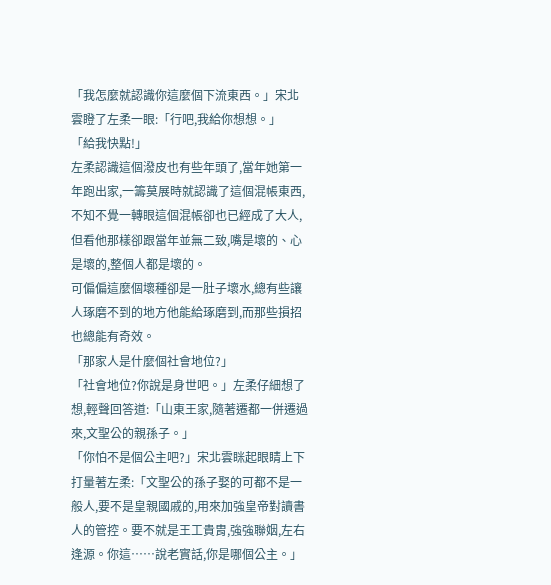「我怎麼就認識你這麼個下流東西。」宋北雲瞪了左柔一眼:「行吧,我給你想想。」
「給我快點!」
左柔認識這個潑皮也有些年頭了,當年她第一年跑出家,一籌莫展時就認識了這個混帳東西,不知不覺一轉眼這個混帳卻也已經成了大人,但看他那樣卻跟當年並無二致,嘴是壞的、心是壞的,整個人都是壞的。
可偏偏這麼個壞種卻是一肚子壞水,總有些讓人琢磨不到的地方他能給琢磨到,而那些損招也總能有奇效。
「那家人是什麼個社會地位?」
「社會地位?你說是身世吧。」左柔仔細想了想,輕聲回答道:「山東王家,隨著遷都一併遷過來,文聖公的親孫子。」
「你怕不是個公主吧?」宋北雲眯起眼睛上下打量著左柔:「文聖公的孫子娶的可都不是一般人,要不是皇親國戚的,用來加強皇帝對讀書人的管控。要不就是王工貴胄,強強聯姻,左右逢源。你這……說老實話,你是哪個公主。」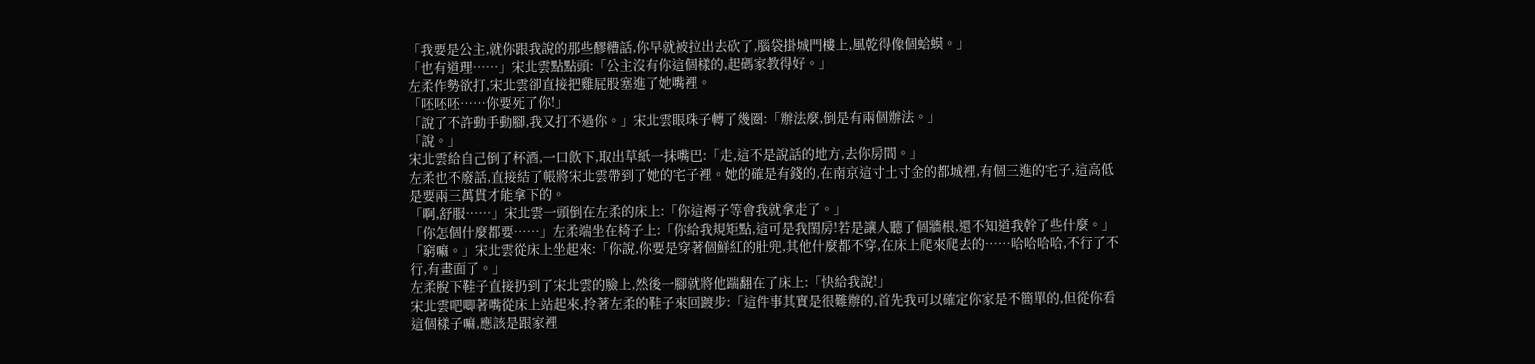「我要是公主,就你跟我說的那些醪糟話,你早就被拉出去砍了,腦袋掛城門樓上,風乾得像個蛤蟆。」
「也有道理……」宋北雲點點頭:「公主沒有你這個樣的,起碼家教得好。」
左柔作勢欲打,宋北雲卻直接把雞屁股塞進了她嘴裡。
「呸呸呸……你要死了你!」
「說了不許動手動腳,我又打不過你。」宋北雲眼珠子轉了幾圈:「辦法麼,倒是有兩個辦法。」
「說。」
宋北雲給自己倒了杯酒,一口飲下,取出草紙一抹嘴巴:「走,這不是說話的地方,去你房間。」
左柔也不廢話,直接結了帳將宋北雲帶到了她的宅子裡。她的確是有錢的,在南京這寸土寸金的都城裡,有個三進的宅子,這高低是要兩三萬貫才能拿下的。
「啊,舒服……」宋北雲一頭倒在左柔的床上:「你這褥子等會我就拿走了。」
「你怎個什麼都要……」左柔端坐在椅子上:「你給我規矩點,這可是我閨房!若是讓人聽了個牆根,還不知道我幹了些什麼。」
「窮嘛。」宋北雲從床上坐起來:「你說,你要是穿著個鮮紅的肚兜,其他什麼都不穿,在床上爬來爬去的……哈哈哈哈,不行了不行,有畫面了。」
左柔脫下鞋子直接扔到了宋北雲的臉上,然後一腳就將他踹翻在了床上:「快給我說!」
宋北雲吧唧著嘴從床上站起來,拎著左柔的鞋子來回踱步:「這件事其實是很難辦的,首先我可以確定你家是不簡單的,但從你看這個樣子嘛,應該是跟家裡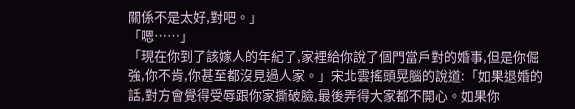關係不是太好,對吧。」
「嗯……」
「現在你到了該嫁人的年紀了,家裡給你說了個門當戶對的婚事,但是你倔強,你不肯,你甚至都沒見過人家。」宋北雲搖頭晃腦的說道:「如果退婚的話,對方會覺得受辱跟你家撕破臉,最後弄得大家都不開心。如果你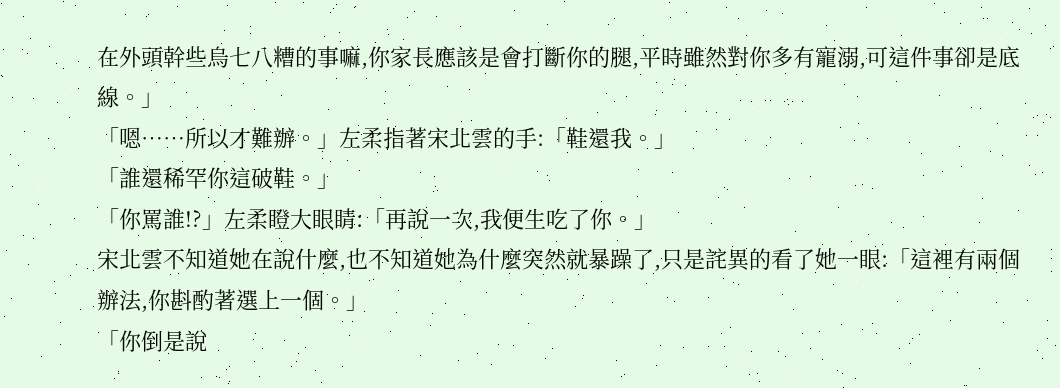在外頭幹些烏七八糟的事嘛,你家長應該是會打斷你的腿,平時雖然對你多有寵溺,可這件事卻是底線。」
「嗯……所以才難辦。」左柔指著宋北雲的手:「鞋還我。」
「誰還稀罕你這破鞋。」
「你罵誰!?」左柔瞪大眼睛:「再說一次,我便生吃了你。」
宋北雲不知道她在說什麼,也不知道她為什麼突然就暴躁了,只是詫異的看了她一眼:「這裡有兩個辦法,你斟酌著選上一個。」
「你倒是說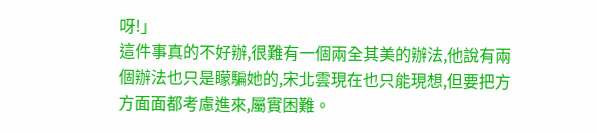呀!」
這件事真的不好辦,很難有一個兩全其美的辦法,他說有兩個辦法也只是矇騙她的,宋北雲現在也只能現想,但要把方方面面都考慮進來,屬實困難。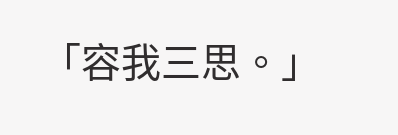「容我三思。」